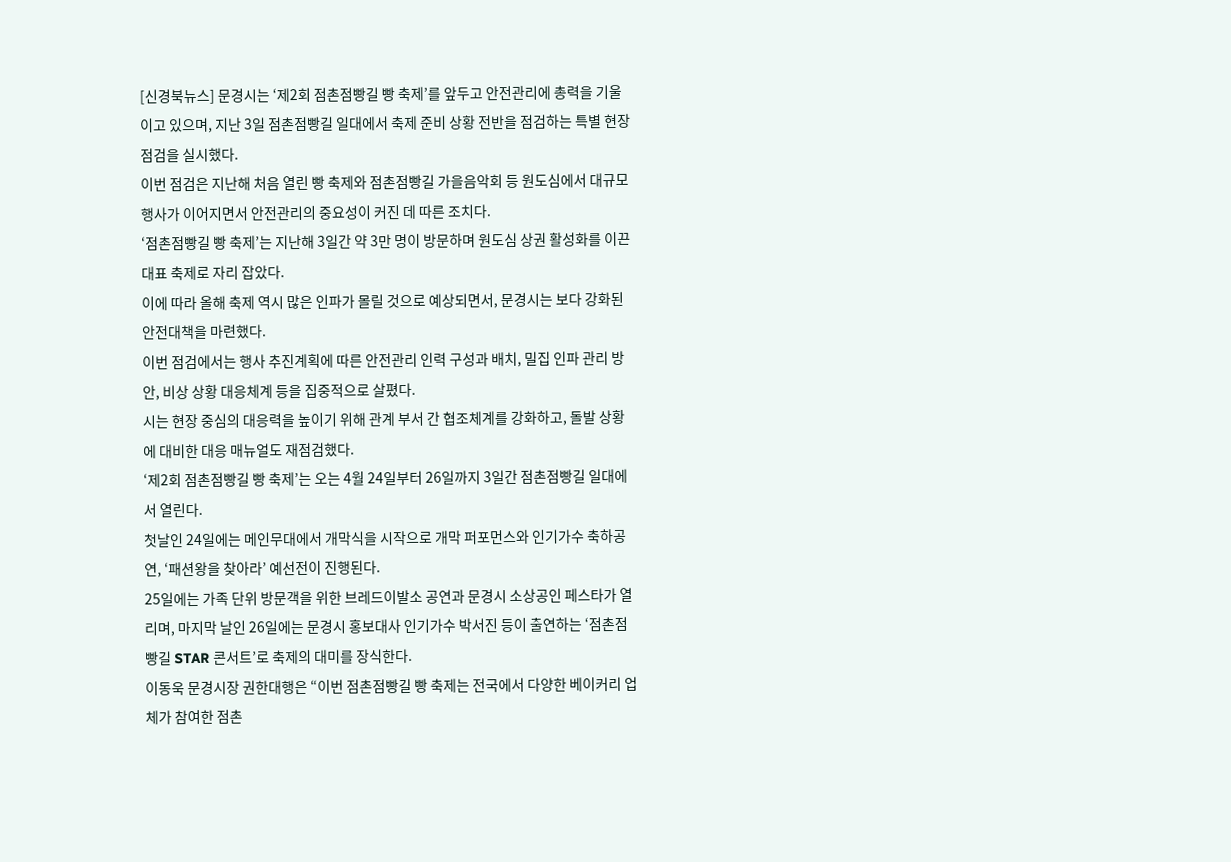[신경북뉴스] 문경시는 ‘제2회 점촌점빵길 빵 축제’를 앞두고 안전관리에 총력을 기울이고 있으며, 지난 3일 점촌점빵길 일대에서 축제 준비 상황 전반을 점검하는 특별 현장점검을 실시했다.
이번 점검은 지난해 처음 열린 빵 축제와 점촌점빵길 가을음악회 등 원도심에서 대규모 행사가 이어지면서 안전관리의 중요성이 커진 데 따른 조치다.
‘점촌점빵길 빵 축제’는 지난해 3일간 약 3만 명이 방문하며 원도심 상권 활성화를 이끈 대표 축제로 자리 잡았다.
이에 따라 올해 축제 역시 많은 인파가 몰릴 것으로 예상되면서, 문경시는 보다 강화된 안전대책을 마련했다.
이번 점검에서는 행사 추진계획에 따른 안전관리 인력 구성과 배치, 밀집 인파 관리 방안, 비상 상황 대응체계 등을 집중적으로 살폈다.
시는 현장 중심의 대응력을 높이기 위해 관계 부서 간 협조체계를 강화하고, 돌발 상황에 대비한 대응 매뉴얼도 재점검했다.
‘제2회 점촌점빵길 빵 축제’는 오는 4월 24일부터 26일까지 3일간 점촌점빵길 일대에서 열린다.
첫날인 24일에는 메인무대에서 개막식을 시작으로 개막 퍼포먼스와 인기가수 축하공연, ‘패션왕을 찾아라’ 예선전이 진행된다.
25일에는 가족 단위 방문객을 위한 브레드이발소 공연과 문경시 소상공인 페스타가 열리며, 마지막 날인 26일에는 문경시 홍보대사 인기가수 박서진 등이 출연하는 ‘점촌점빵길 STAR 콘서트’로 축제의 대미를 장식한다.
이동욱 문경시장 권한대행은 “이번 점촌점빵길 빵 축제는 전국에서 다양한 베이커리 업체가 참여한 점촌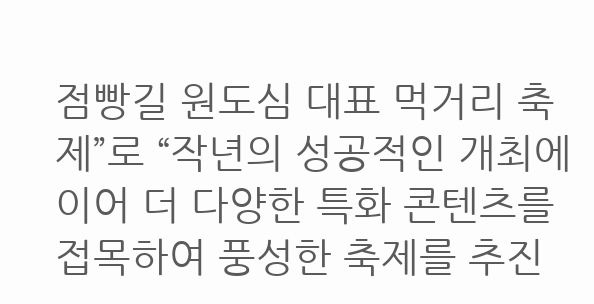점빵길 원도심 대표 먹거리 축제”로 “작년의 성공적인 개최에 이어 더 다양한 특화 콘텐츠를 접목하여 풍성한 축제를 추진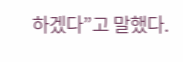하겠다”고 말했다.